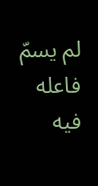لم يسمّ فاعله فيه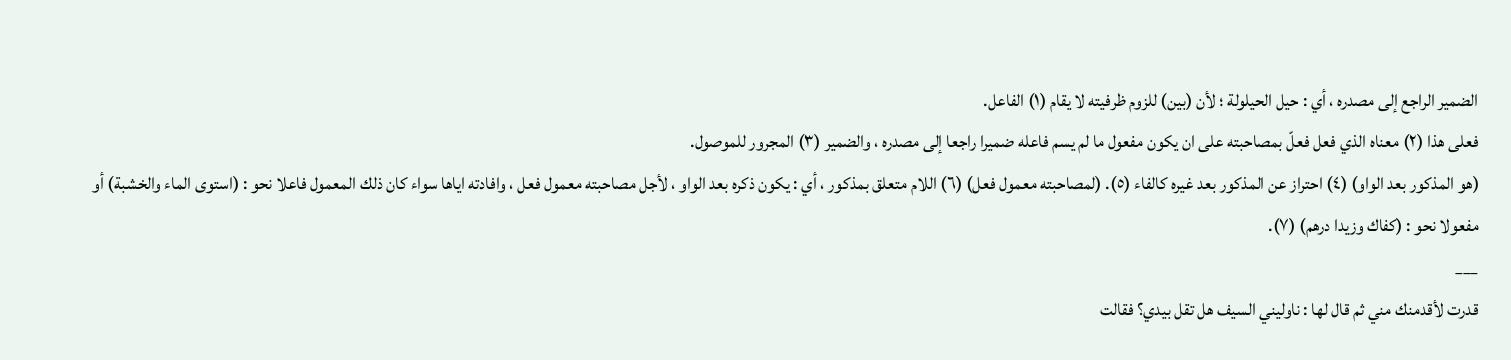الضمير الراجع إلى مصدره ، أي : حيل الحيلولة ؛ لأن (بين) للزوم ظرفيته لا يقام (١) الفاعل.
فعلى هذا (٢) معناه الذي فعل فعلّ بمصاحبته على ان يكون مفعول ما لم يسم فاعله ضميرا راجعا إلى مصدره ، والضمير (٣) المجرور للموصول.
(هو المذكور بعد الواو) (٤) احتراز عن المذكور بعد غيره كالفاء (٥). (لمصاحبته معمول فعل) (٦) اللام متعلق بمذكور ، أي : يكون ذكره بعد الواو ، لأجل مصاحبته معمول فعل ، وافادته اياها سواء كان ذلك المعمول فاعلا نحو : (استوى الماء والخشبة) أو مفعولا نحو : (كفاك وزيدا درهم) (٧).
___
قدرت لأقدمنك مني ثم قال لها : ناوليني السيف هل تقل بيدي؟ فقالت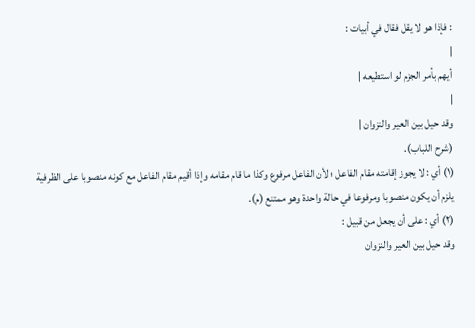: فإذا هو لا يقل فقال في أبيات :
|
أيهم بأمر الجزم لو استطيعه |
|
وقد حيل بين العير والنزوان |
(شرح اللباب).
(١) أي : لا يجوز إقامته مقام الفاعل ؛ لأن الفاعل مرفوع وكذا ما قام مقامه وإذا أقيم مقام الفاعل مع كونه منصوبا على الظرفية يلزم أن يكون منصوبا ومرفوعا في حالة واحدة وهو ممتنع (م).
(٢) أي : على أن يجعل من قبيل :
وقد حيل بين العير والنزوان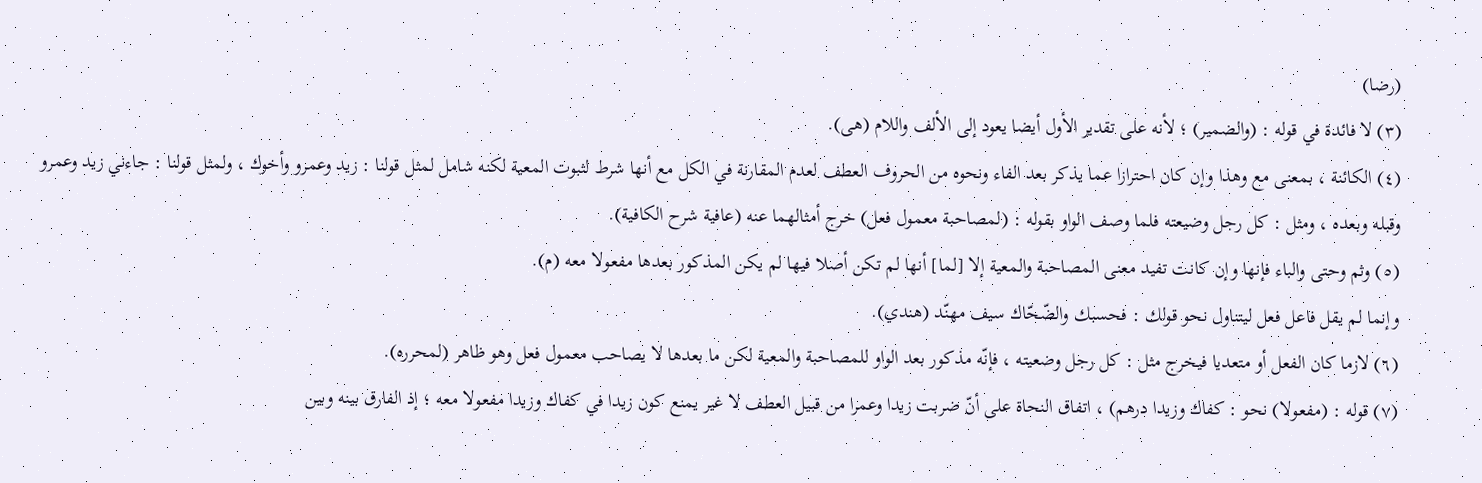(رضا)
(٣) لا فائدة في قوله : (والضمير) ؛ لأنه على تقدير الأول أيضا يعود إلى الألف واللام (هى).
(٤) الكائنة ، بمعنى مع وهذا وإن كان احترازا عما يذكر بعد الفاء ونحوه من الحروف العطف لعدم المقارنة في الكل مع أنها شرط لثبوت المعية لكنه شامل لمثل قولنا : زيد وعمرو وأخوك ، ولمثل قولنا : جاءني زيد وعمرو وقبله وبعده ، ومثل : كل رجل وضيعته فلما وصف الواو بقوله : (لمصاحبة معمول فعل) خرج أمثالهما عنه (عافية شرح الكافية).
(٥) وثم وحتى والباء فإنها وإن كانت تفيد معنى المصاحبة والمعية إلا [لما] أنها لم تكن أصلا فيها لم يكن المذكور بعدها مفعولا معه (م).
وإنما لم يقل فاعل فعل ليتناول نحو قولك : فحسبك والضّحّاك سيف مهنّد (هندي).
(٦) لازما كان الفعل أو متعديا فيخرج مثل : كل رجل وضعيته ، فإنّه مذكور بعد الواو للمصاحبة والمعية لكن ما بعدها لا يصاحب معمول فعل وهو ظاهر (لمحرره).
(٧) قوله : (مفعولا) نحو : كفاك وزيدا درهم) ، اتفاق النحاة على أنّ ضربت زيدا وعمرا من قبيل العطف لا غير يمنع كون زيدا في كفاك وزيدا مفعولا معه ؛ إذ الفارق بينه وبين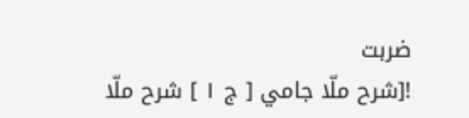ضربت
![شرح ملّا جامي [ ج ١ ] شرح ملّا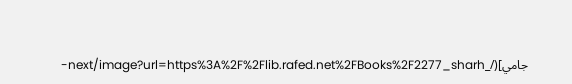جامي](/_next/image?url=https%3A%2F%2Flib.rafed.net%2FBooks%2F2277_sharh-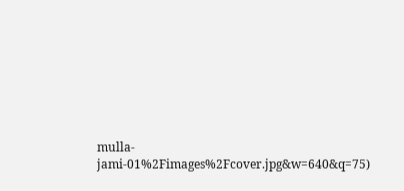mulla-jami-01%2Fimages%2Fcover.jpg&w=640&q=75)